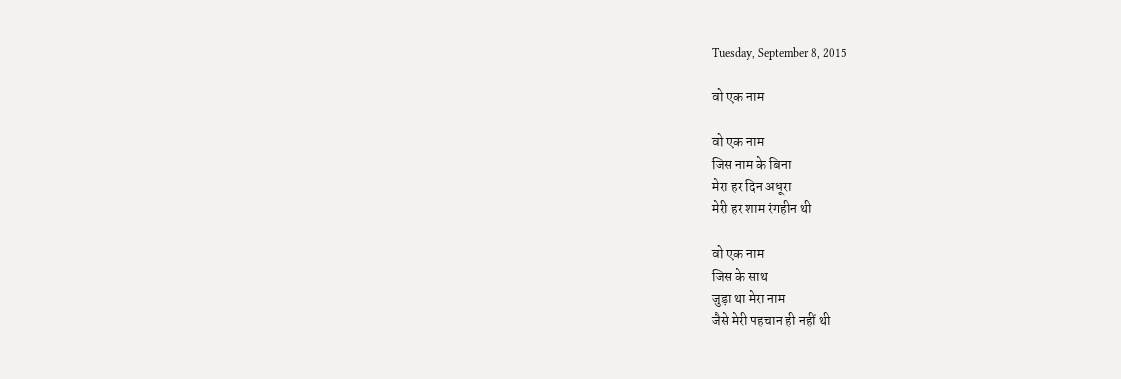Tuesday, September 8, 2015

वो एक नाम

वो एक नाम
जिस नाम के बिना
मेरा हर दिन अधूरा
मेरी हर शाम रंगहीन थी

वो एक नाम
जिस के साथ
जुड़ा था मेरा नाम
जैसे मेरी पहचान ही नहीं थी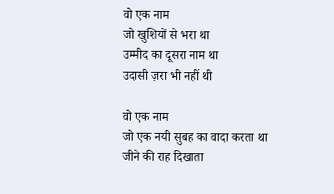वो एक नाम
जो खुशियों से भरा था
उम्मीद का दूसरा नाम था
उदासी ज़रा भी नहीं थी

वो एक नाम
जो एक नयी सुबह का वादा करता था
जीने की राह दिखाता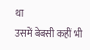था
उसमें बेबसी कहीं भी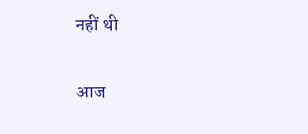नहीं थी

आज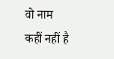वो नाम
कहीं नहीं है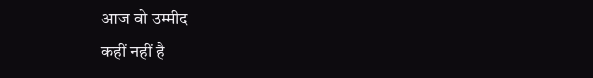आज वो उम्मीद
कहीं नहीं है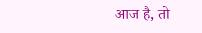आज है, तो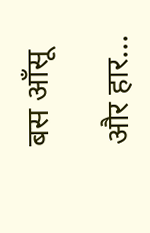बस आँसू

और हार...